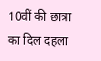10वीं की छात्रा का दिल दहला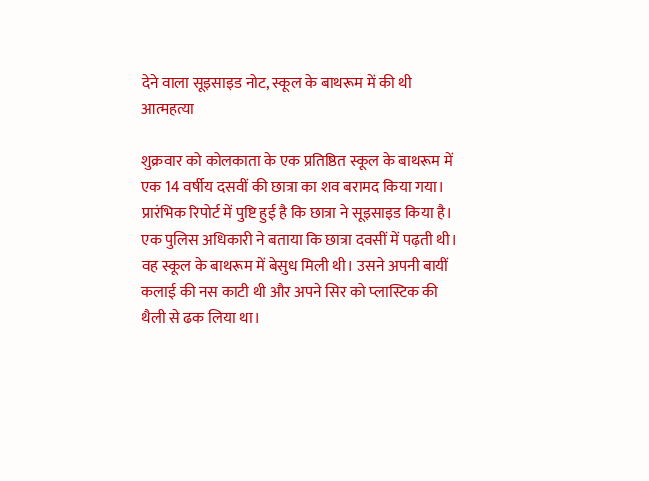देने वाला सूइसाइड नोट, स्कूल के बाथरूम में की थी आत्महत्या

शुक्रवार को कोलकाता के एक प्रतिष्ठित स्कूल के बाथरूम में एक 14 वर्षीय दसवीं की छात्रा का शव बरामद किया गया। प्रारंभिक रिपोर्ट में पुष्टि हुई है कि छात्रा ने सूइसाइड किया है। एक पुलिस अधिकारी ने बताया कि छात्रा दवसीं में पढ़ती थी। वह स्कूल के बाथरूम में बेसुध मिली थी। उसने अपनी बायीं कलाई की नस काटी थी और अपने सिर को प्‍लास्टिक की थैली से ढक लिया था।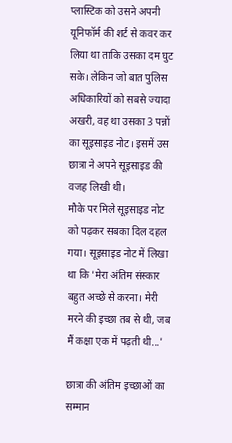प्लास्टिक को उसने अपनी यूनिफॉर्म की शर्ट से कवर कर लिया था ताकि उसका दम घुट सके। लेकिन जो बात पुलिस अधिकारियों को सबसे ज्यादा अखरी, वह था उसका 3 पन्नों का सूइसाइड नोट। इसमें उस छात्रा ने अपने सूइसाइड की वजह लिखी थी।
मौके पर मिले सूइसाइड नोट को पढ़कर सबका दिल दहल गया। सूइसाइड नोट में लिखा था कि 'मेरा अंतिम संस्कार बहुत अच्छे से करना। मेरी मरने की इच्छा तब से थी, जब मैं कक्षा एक में पढ़ती थी...'

छात्रा की अंतिम इच्छाओं का सम्मान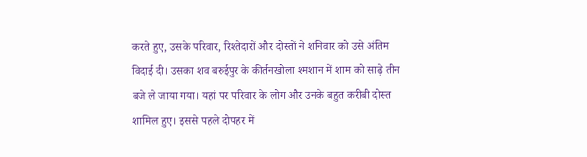करते हुए, उसके परिवार, रिश्तेदारों और दोस्तों ने शनिवार को उसे अंतिम विदाई दी। उसका शव बरुईपुर के कीर्तनखोला श्मशान में शाम को साढ़े तीन बजे ले जाया गया। यहां पर परिवार के लोग और उनके बहुत करीबी दोस्त शामिल हुए। इससे पहले दोपहर में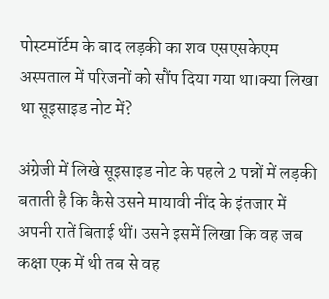पोस्टमॉर्टम के बाद लड़की का शव एसएसकेएम अस्पताल में परिजनों को सौंप दिया गया था।क्या लिखा था सूइसाइड नोट में?

अंग्रेजी में लिखे सूइसाइड नोट के पहले 2 पन्नों में लड़की बताती है कि कैसे उसने मायावी नींद के इंतजार में अपनी रातें बिताई थीं। उसने इसमें लिखा कि वह जब कक्षा एक में थी तब से वह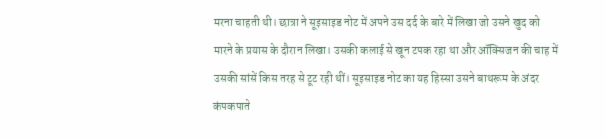मरना चाहती थी। छात्रा ने सूइसाइड नोट में अपने उस दर्द के बारे में लिखा जो उसने खुद को मारने के प्रयास के दौरान लिखा। उसकी कलाई से खून टपक रहा था और ऑक्सिजन की चाह में उसकी सांसें किस तरह से टूट रही थीं। सूइसाइड नोट का यह हिस्सा उसने बाथरूम के अंदर कंपकपाते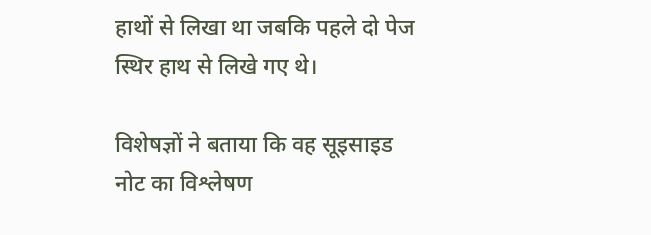हाथों से लिखा था जबकि पहले दो पेज स्थिर हाथ से लिखे गए थे।

विशेषज्ञों ने बताया कि वह सूइसाइड नोट का विश्लेषण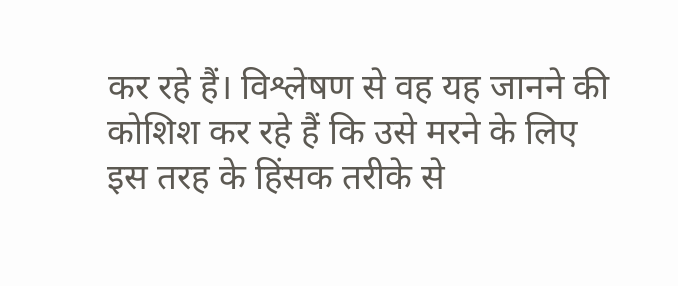कर रहे हैं। विश्लेषण से वह यह जानने की कोशिश कर रहे हैं कि उसे मरने के लिए इस तरह के हिंसक तरीके से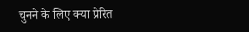चुनने के लिए क्या प्रेरित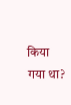किया गया था?